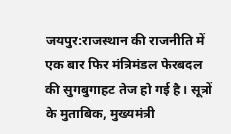जयपुर:राजस्थान की राजनीति में एक बार फिर मंत्रिमंडल फेरबदल की सुगबुगाहट तेज हो गई है। सूत्रों के मुताबिक, मुख्यमंत्री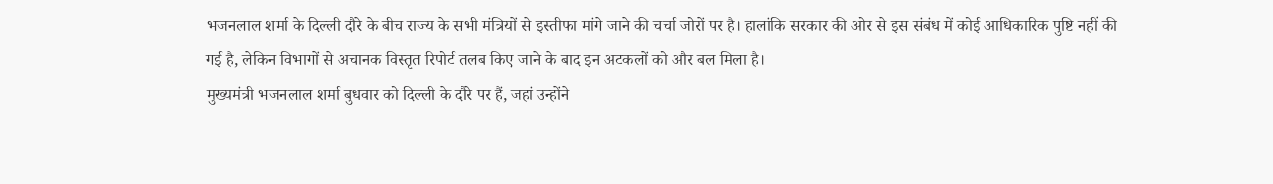भजनलाल शर्मा के दिल्ली दौरे के बीच राज्य के सभी मंत्रियों से इस्तीफा मांगे जाने की चर्चा जोरों पर है। हालांकि सरकार की ओर से इस संबंध में कोई आधिकारिक पुष्टि नहीं की गई है, लेकिन विभागों से अचानक विस्तृत रिपोर्ट तलब किए जाने के बाद इन अटकलों को और बल मिला है।
मुख्यमंत्री भजनलाल शर्मा बुधवार को दिल्ली के दौरे पर हैं, जहां उन्होंने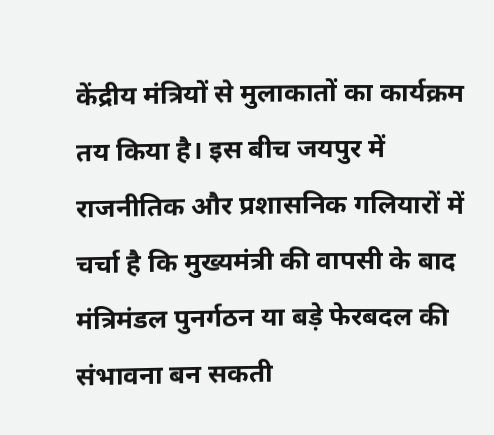केंद्रीय मंत्रियों से मुलाकातों का कार्यक्रम तय किया है। इस बीच जयपुर में राजनीतिक और प्रशासनिक गलियारों में चर्चा है कि मुख्यमंत्री की वापसी के बाद मंत्रिमंडल पुनर्गठन या बड़े फेरबदल की संभावना बन सकती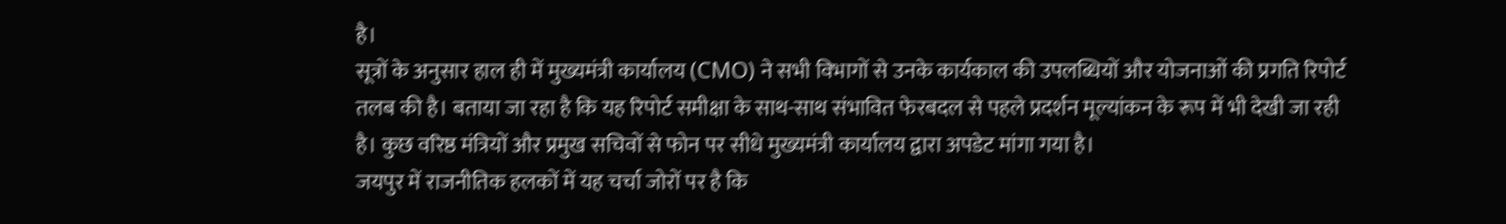है।
सूत्रों के अनुसार हाल ही में मुख्यमंत्री कार्यालय (CMO) ने सभी विभागों से उनके कार्यकाल की उपलब्धियों और योजनाओं की प्रगति रिपोर्ट तलब की है। बताया जा रहा है कि यह रिपोर्ट समीक्षा के साथ-साथ संभावित फेरबदल से पहले प्रदर्शन मूल्यांकन के रूप में भी देखी जा रही है। कुछ वरिष्ठ मंत्रियों और प्रमुख सचिवों से फोन पर सीधे मुख्यमंत्री कार्यालय द्वारा अपडेट मांगा गया है।
जयपुर में राजनीतिक हलकों में यह चर्चा जोरों पर है कि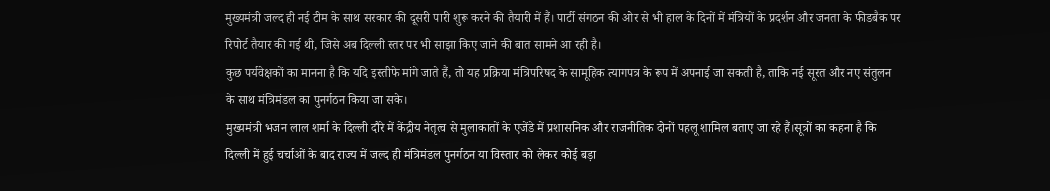मुख्यमंत्री जल्द ही नई टीम के साथ सरकार की दूसरी पारी शुरू करने की तैयारी में हैं। पार्टी संगठन की ओर से भी हाल के दिनों में मंत्रियों के प्रदर्शन और जनता के फीडबैक पर रिपोर्ट तैयार की गई थी, जिसे अब दिल्ली स्तर पर भी साझा किए जाने की बात सामने आ रही है।
कुछ पर्यवेक्षकों का मानना है कि यदि इस्तीफे मांगे जाते हैं, तो यह प्रक्रिया मंत्रिपरिषद के सामूहिक त्यागपत्र के रूप में अपनाई जा सकती है, ताकि नई सूरत और नए संतुलन के साथ मंत्रिमंडल का पुनर्गठन किया जा सके।
मुख्यमंत्री भजन लाल शर्मा के दिल्ली दौरे में केंद्रीय नेतृत्व से मुलाकातों के एजेंडे में प्रशासनिक और राजनीतिक दोनों पहलू शामिल बताए जा रहे हैं।सूत्रों का कहना है कि दिल्ली में हुई चर्चाओं के बाद राज्य में जल्द ही मंत्रिमंडल पुनर्गठन या विस्तार को लेकर कोई बड़ा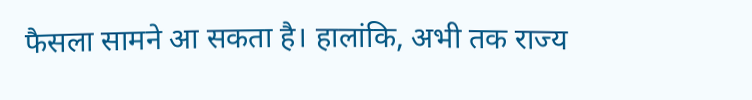फैसला सामने आ सकता है। हालांकि, अभी तक राज्य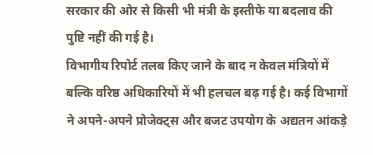सरकार की ओर से किसी भी मंत्री के इस्तीफे या बदलाव की पुष्टि नहीं की गई है।
विभागीय रिपोर्ट तलब किए जाने के बाद न केवल मंत्रियों में बल्कि वरिष्ठ अधिकारियों में भी हलचल बढ़ गई है। कई विभागों ने अपने-अपने प्रोजेक्ट्स और बजट उपयोग के अद्यतन आंकड़े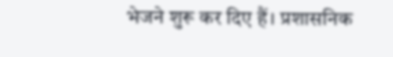भेजने शुरू कर दिए हैं। प्रशासनिक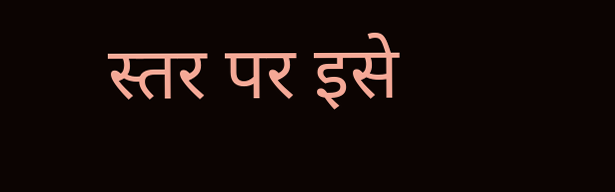स्तर पर इसे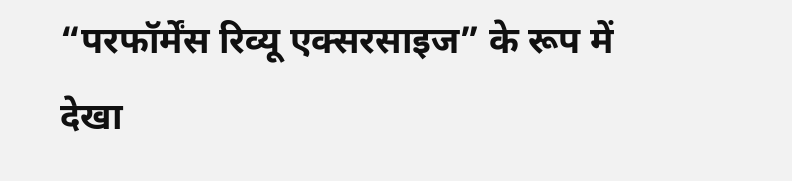“परफॉर्मेंस रिव्यू एक्सरसाइज” के रूप में देखा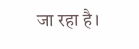जा रहा है।